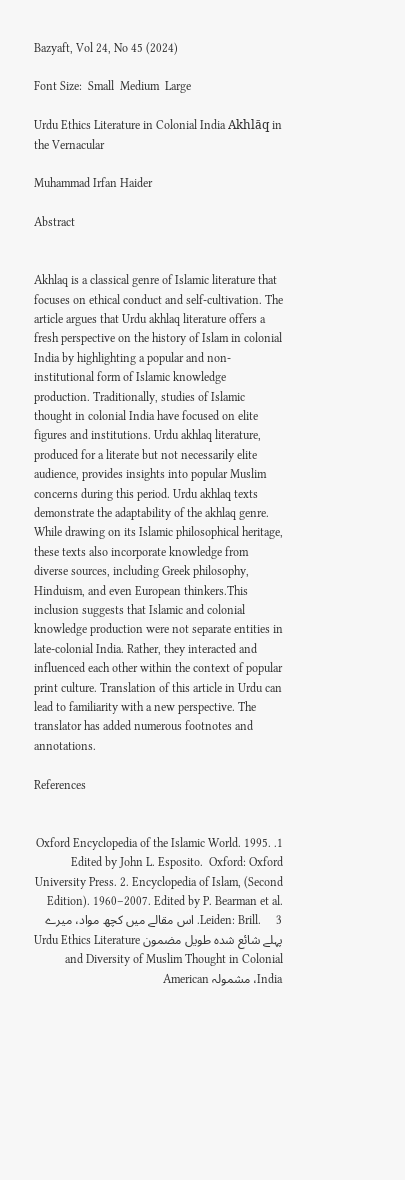Bazyaft, Vol 24, No 45 (2024)

Font Size:  Small  Medium  Large

Urdu Ethics Literature in Colonial India Akhlāq in the Vernacular

Muhammad Irfan Haider

Abstract


Akhlaq is a classical genre of Islamic literature that focuses on ethical conduct and self-cultivation. The article argues that Urdu akhlaq literature offers a fresh perspective on the history of Islam in colonial India by highlighting a popular and non-institutional form of Islamic knowledge production. Traditionally, studies of Islamic thought in colonial India have focused on elite figures and institutions. Urdu akhlaq literature, produced for a literate but not necessarily elite audience, provides insights into popular Muslim concerns during this period. Urdu akhlaq texts demonstrate the adaptability of the akhlaq genre. While drawing on its Islamic philosophical heritage, these texts also incorporate knowledge from diverse sources, including Greek philosophy, Hinduism, and even European thinkers.This inclusion suggests that Islamic and colonial knowledge production were not separate entities in late-colonial India. Rather, they interacted and influenced each other within the context of popular print culture. Translation of this article in Urdu can lead to familiarity with a new perspective. The translator has added numerous footnotes and annotations.

References


1. Oxford Encyclopedia of the Islamic World. 1995. Edited by John L. Esposito.  Oxford: Oxford University Press. 2. Encyclopedia of Islam, (Second Edition). 1960–2007. Edited by P. Bearman et al. Leiden: Brill.     3. اس مقالے میں کچھ مواد، میرے پہلے شائع شدہ طویل مضمون Urdu Ethics Literature and Diversity of Muslim Thought in Colonial India، مشمولہ American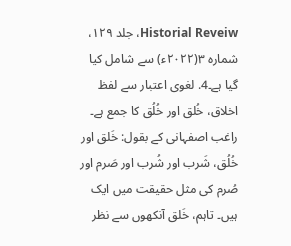Historial Reveiw، جلد ۱۲۹، شمارہ ۳(۲۰۲۲ء) سے شامل کیا گیا ہے۔4. لغوی اعتبار سے لفظ اخلاق، خُلق اور خُلُق کا جمع ہے۔ راغب اصفہانی کے بقول: خَلق اور خُلُق، شَرب اور شُرب اور صَرم اور صُرم کی مثل حقیقت میں ایک ہیں۔ تاہم، خَلق آنکھوں سے نظر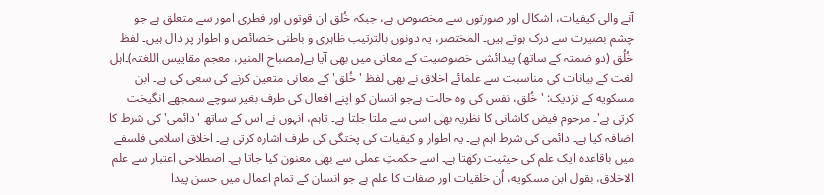آنے والی کیفیات، اشکال اور صورتوں سے مخصوص ہے، جبکہ خُلق ان قوتوں اور فطری امور سے متعلق ہے جو چشم بصیرت سے درک ہوتے ہیں۔ المختصر، یہ دونوں بالترتیب ظاہری و باطنی خصائص و اطوار پر دال ہیں۔ لفظ خُلُق (دو ضمتہ کے ساتھ) پیدائشی خصوصیت کے معانی میں بھی آیا ہے(مصباح المنیر، معجم مقاییس اللغتہ)۔اہل لغت کے بیانات کی مناسبت سے علمائے اخلاق نے بھی لفظ 'خُلق' کے معانی متعین کرنے کی سعی کی ہے۔ ابن مسکویه کے نزدیک: 'خُلق، نفس کی وہ حالت ہےجو انسان کو اپنے افعال کی طرف بغیر سوچے سمجھے انگیخت کرتی ہے'۔ مرحوم فیض کاشانی کا نظریہ بھی اسی سے ملتا جلتا ہے۔ تاہم، انہوں نے اس کے ساتھ 'دائمی' کی شرط کا اضافہ کیا ہے۔ دائمی کی شرط اہم ہے۔ یہ اطوار و کیفیات کی پختگی کی طرف اشارہ کرتی ہے۔ اخلاق اسلامی فلسفے میں باقاعدہ ایک علم کی حیثیت رکھتا ہے۔ اسے حکمتِ عملی سے بھی معنون کیا جاتا ہے۔ اصطلاحی اعتبار سے علم الاخلاق، بقول ابن مسکویه، اُن خلقیات اور صفات کا علم ہے جو انسان کے تمام اعمال میں حسن پیدا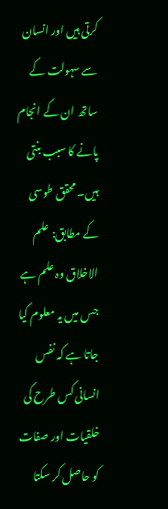کرتی ہیں اور انسان سے سہولت کے ساتھ ان کے انجام پانے کا سبب بنتی ہیں۔ محقق طوسی کے مطابق: علم الاخلاق وہ علم ہے جس میں یہ معلوم کیا جاتا ہے کہ نفس انسانی کس طرح کی خلقیات اور صفات کو حاصل کر سکتا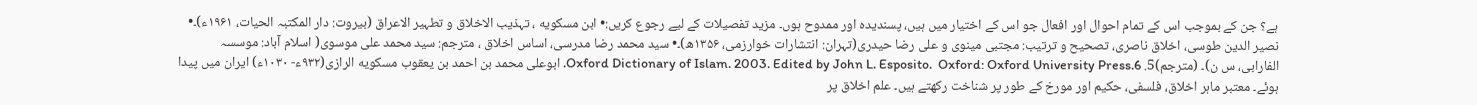ہے؟ جن کے بموجب اس کے تمام احوال اور افعال جو اس کے اختیار میں ہیں، پسندیدہ اور ممدوح ہوں۔ مزید تفصیلات کے لیے رجوع کریں:• ابن مسکویه ، تہذیب الاخلاق و تطہیر الاعراق (بیروت: دار المکتبہ الحیات، ۱۹۶۱ء)۔• نصیر الدین طوسی، اخلاق ناصری، تصحیح و ترتیب: مجتبی مینوی و علی رضا حیدری(تہران: انتشارات خوارزمی، ۱۳۵۶ھ)۔• سید محمد رضا مدرسی، اساس اخلاق ، مترجم: سید محمد علی موسوی( اسلام آباد: موسسہ الفارابی، س ن)۔ (مترجم)5. Oxford Dictionary of Islam. 2003. Edited by John L. Esposito.  Oxford: Oxford University Press.6. ابوعلی محمد بن احمد بن یعقوب مسکویه الرازی(۹۳۲ء- ۱۰۳۰ء) ایران میں پیدا ہوئے۔ معتبر ماہر اخلاق، فلسفی، حکیم اور مورخ کے طور پر شناخت رکھتے ہیں۔ علم اخلاق پر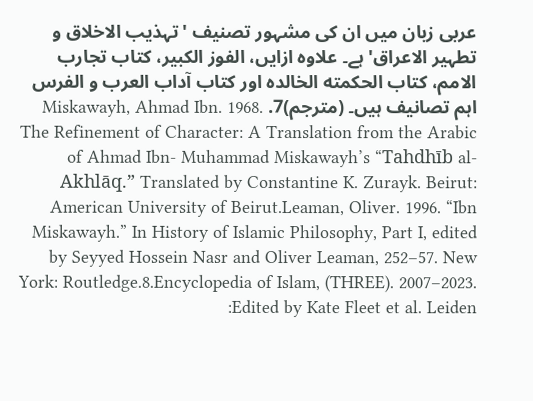عربی زبان میں ان کی مشہور تصنیف 'تہذیب الاخلاق و تطہیر الاعراق' ہے۔ علاوہ ازایں، الفوز الکبیر، کتاب تجارب الامم، کتاب الحکمته الخالدہ اور کتاب آداب العرب و الفرس اہم تصانیف ہیں۔ (مترجم)7. Miskawayh, Ahmad Ibn. 1968. The Refinement of Character: A Translation from the Arabic of Ahmad Ibn- Muhammad Miskawayh’s “Tahdhīb al-Akhlāq.” Translated by Constantine K. Zurayk. Beirut: American University of Beirut.Leaman, Oliver. 1996. “Ibn Miskawayh.” In History of Islamic Philosophy, Part I, edited by Seyyed Hossein Nasr and Oliver Leaman, 252–57. New York: Routledge.8.Encyclopedia of Islam, (THREE). 2007–2023. Edited by Kate Fleet et al. Leiden: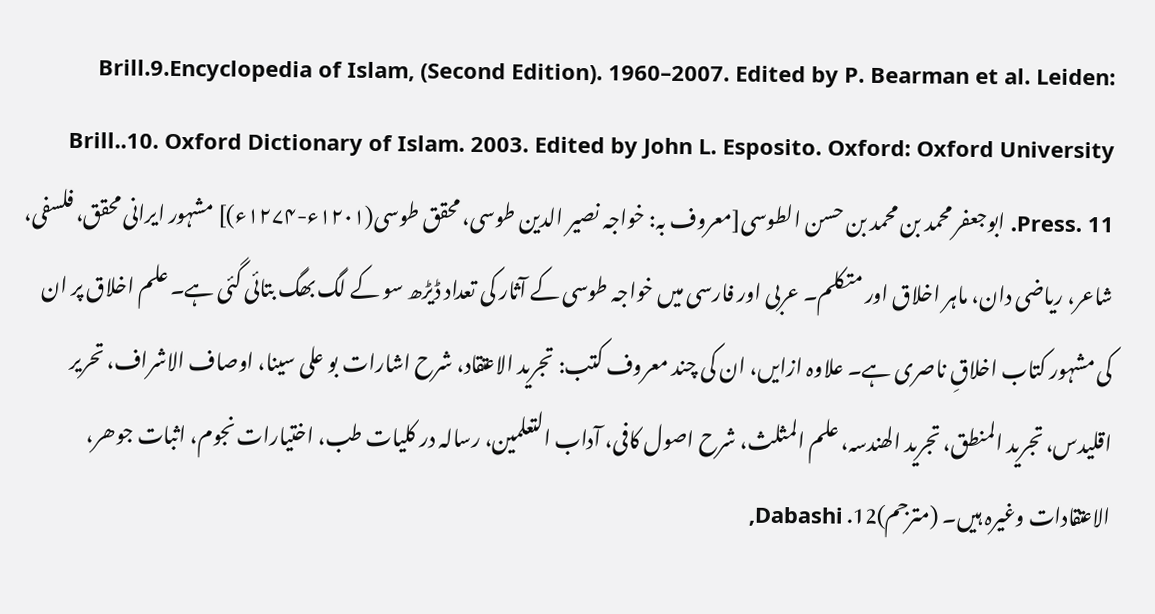Brill.9.Encyclopedia of Islam, (Second Edition). 1960–2007. Edited by P. Bearman et al. Leiden: Brill..10. Oxford Dictionary of Islam. 2003. Edited by John L. Esposito. Oxford: Oxford University Press. 11. ابوجعفر محمد بن محمد بن حسن الطوسی[معروف بہ: خواجہ نصیر الدین طوسی، محقق طوسی(۱۲۰۱ء-۱۲۷۴ء)] مشہور ایرانی محقق، فلسفی، شاعر، ریاضی دان، ماہر اخلاق اور متکلم۔ عربی اور فارسی میں خواجہ طوسی کے آثار کی تعداد ڈیڑھ سو کے لگ بھگ بتائی گئی ہے۔ علم اخلاق پر ان کی مشہور کتاب اخلاقِ ناصری ہے۔ علاوہ ازایں، ان کی چند معروف کتب: تجرید الاعتقاد، شرح اشارات بو علی سینا، اوصاف الاشراف، تحریر اقلیدس، تجرید المنطق، تجرید الھندسہ، علم المثلث، شرح اصول کافی، آداب التعلمین، رسالہ در کلیات طب، اختیارات نجوم، اثبات جوھر، الاعتقادات وغیرہ ہیں۔ (مترجم)12. Dabashi,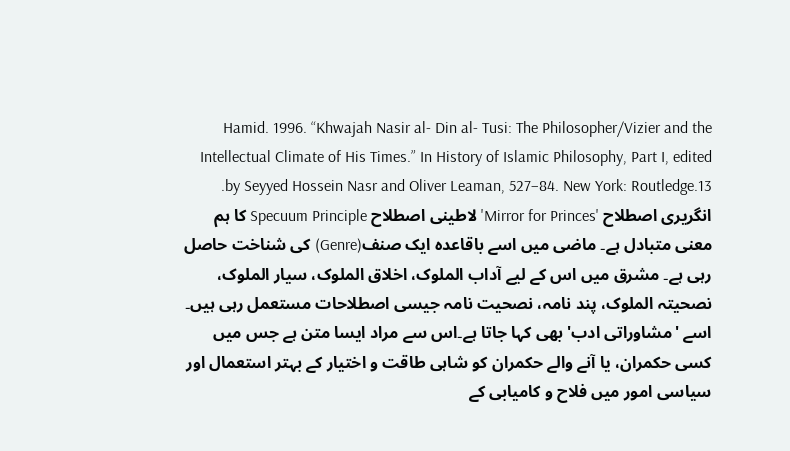Hamid. 1996. “Khwajah Nasir al- Din al- Tusi: The Philosopher/Vizier and the Intellectual Climate of His Times.” In History of Islamic Philosophy, Part I, edited by Seyyed Hossein Nasr and Oliver Leaman, 527–84. New York: Routledge.13. انگریری اصطلاح 'Mirror for Princes' لاطینی اصطلاح Specuum Principle کا ہم معنی متبادل ہے۔ ماضی میں اسے باقاعدہ ایک صنف(Genre) کی شناخت حاصل رہی ہے۔ مشرق میں اس کے لیے آداب الملوک، اخلاق الملوک، سیار الملوک، نصحیتہ الملوک، پند نامہ، نصحیت نامہ جیسی اصطلاحات مستعمل رہی ہیں۔ اسے 'مشاوراتی ادب' بھی کہا جاتا ہے۔اس سے مراد ایسا متن ہے جس میں کسی حکمران، یا آنے والے حکمران کو شاہی طاقت و اختیار کے بہتر استعمال اور سیاسی امور میں فلاح و کامیابی کے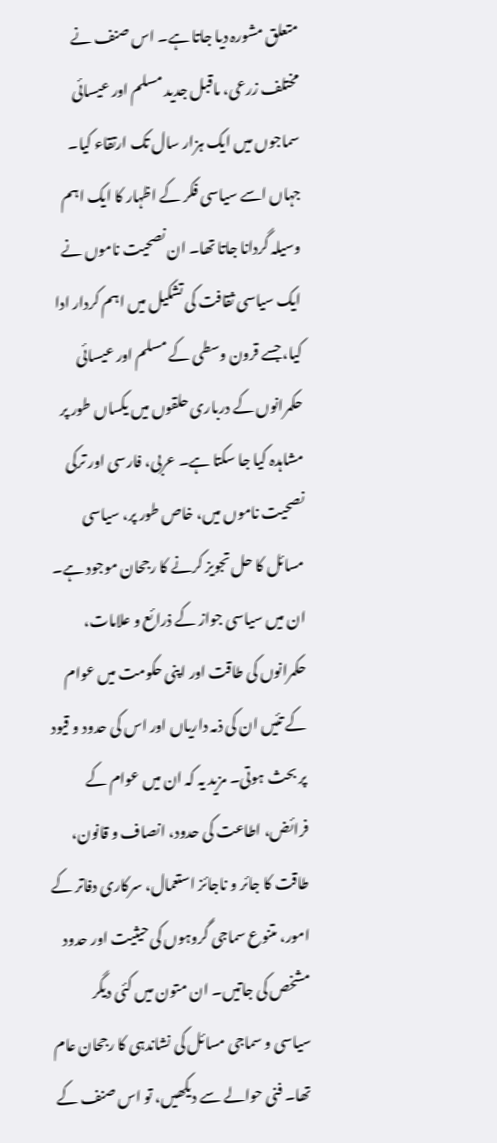متعلق مشورہ دیا جاتا ہے۔ اس صنف نے مختلف زرعی، ماقبل جدید مسلم اور عیسائی سماجوں میں ایک ہزار سال تک ارتقاء کیا۔ جہاں اسے سیاسی فکر کے اظہار کا ایک اہم وسیلہ گردانا جاتا تھا۔ ان نصحیت ناموں نے ایک سیاسی ثقافت کی تشکیل میں اہم کردار ادا کیا، جسے قرون وسطی کے مسلم اور عیسائی حکمرانوں کے درباری حلقوں میں یکساں طور پر مشاہدہ کیا جا سکتا ہے۔ عربی، فارسی اور ترکی نصحیت ناموں میں، خاص طور پر، سیاسی مسائل کا حل تجویز کرنے کا رجحان موجود ہے۔ ان میں سیاسی جواز کے ذرائع و علامات، حکمرانوں کی طاقت اور اپنی حکومت میں عوام کے تئیں ان کی ذمہ داریاں اور اس کی حدود و قیود پر بحث ہوتی۔ مزید یہ کہ ان میں عوام کے فرائض، اطاعت کی حدود، انصاف و قانون، طاقت کا جائر و ناجائز استعمال، سرکاری دفاتر کے امور، متنوع سماجی گروہوں کی حیثیت اور حدود مشخص کی جاتیں۔ ان متون میں کئی دیگر سیاسی و سماجی مسائل کی نشاندہی کا رجحان عام تھا۔ فنی حوالے سے دیکھیں، تو اس صنف کے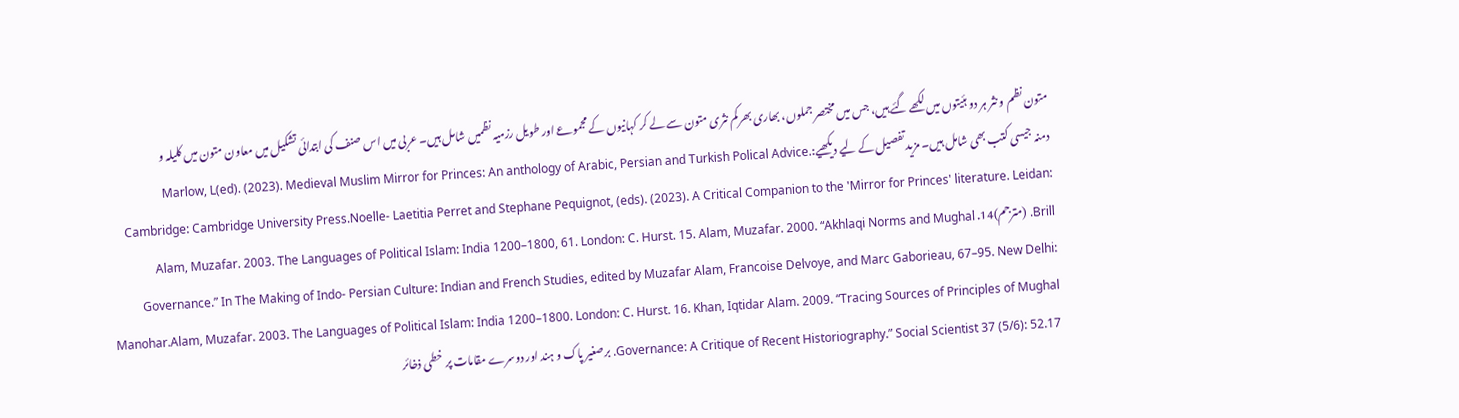متون نظم و نثر ہر دو ہئیتوں میں لکھے گئے ہیں، جس میں مختصر جملوں، بھاری بھرکم نثری متون سے لے کر کہانیوں کے مجموعے اور طویل رزمیہ نظمیں شامل ہیں۔ عربی میں اس صنف کی ابتدائی تشکیل میں معاون متون میں کلیلہ و دمنہ جیسی کتب بھی شامل ہیں۔ مزید تفصیل کے لیے دیکھیے:Marlow, L(ed). (2023). Medieval Muslim Mirror for Princes: An anthology of Arabic, Persian and Turkish Polical Advice. Cambridge: Cambridge University Press.Noelle- Laetitia Perret and Stephane Pequignot, (eds). (2023). A Critical Companion to the 'Mirror for Princes' literature. Leidan: Brill. (مترجم)14. Alam, Muzafar. 2003. The Languages of Political Islam: India 1200–1800, 61. London: C. Hurst. 15. Alam, Muzafar. 2000. “Akhlaqi Norms and Mughal Governance.” In The Making of Indo- Persian Culture: Indian and French Studies, edited by Muzafar Alam, Francoise Delvoye, and Marc Gaborieau, 67–95. New Delhi: Manohar.Alam, Muzafar. 2003. The Languages of Political Islam: India 1200–1800. London: C. Hurst. 16. Khan, Iqtidar Alam. 2009. “Tracing Sources of Principles of Mughal Governance: A Critique of Recent Historiography.” Social Scientist 37 (5/6): 52.17. برصغیر پاک و ہند اور دوسرے مقامات پر خطی ذخائر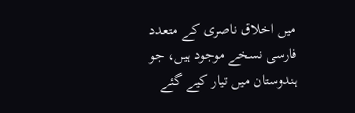میں اخلاق ناصری کے متعدد فارسی نسخے موجود ہیں، جو ہندوستان میں تیار کیے گئے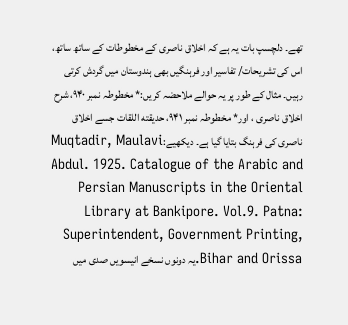تھے۔ دلچسپ بات یہ ہے کہ اخلاق ناصری کے مخطوطات کے ساتھ ساتھ، اس کی تشریحات/ تفاسیر اور فرہنگیں بھی ہندوستان میں گردش کرتی رہیں۔ مثال کے طور پر یہ حوالے ملاحضہ کریں:* مخطوطہ نمبر ۹۴۰، شرح اخلاق ناصری ، اور* مخطوطہ نمبر ۹۴۱، حدیقته اللقات جسے اخلاق ناصری کی فرہنگ بتایا گیا ہے۔ دیکھیے:Muqtadir, Maulavi Abdul. 1925. Catalogue of the Arabic and Persian Manuscripts in the Oriental Library at Bankipore. Vol.9. Patna: Superintendent, Government Printing, Bihar and Orissa.یہ دونوں نسخے انیسویں صدی میں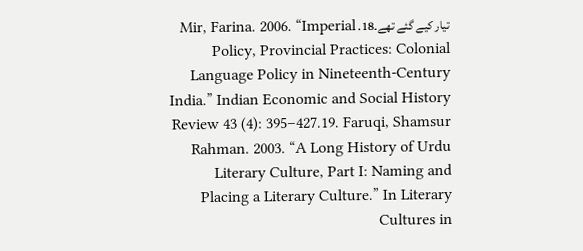تیار کیے گئے تھے۔18. Mir, Farina. 2006. “Imperial Policy, Provincial Practices: Colonial Language Policy in Nineteenth-Century India.” Indian Economic and Social History Review 43 (4): 395–427.19. Faruqi, Shamsur Rahman. 2003. “A Long History of Urdu Literary Culture, Part I: Naming and Placing a Literary Culture.” In Literary Cultures in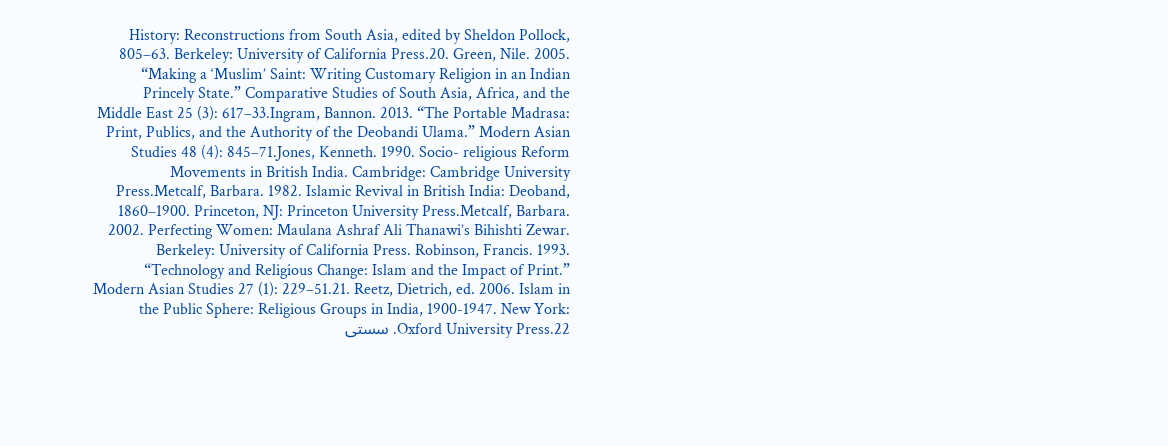History: Reconstructions from South Asia, edited by Sheldon Pollock, 805–63. Berkeley: University of California Press.20. Green, Nile. 2005. “Making a ‘Muslim’ Saint: Writing Customary Religion in an Indian Princely State.” Comparative Studies of South Asia, Africa, and the  Middle East 25 (3): 617–33.Ingram, Bannon. 2013. “The Portable Madrasa: Print, Publics, and the Authority of the Deobandi Ulama.” Modern Asian Studies 48 (4): 845–71.Jones, Kenneth. 1990. Socio- religious Reform Movements in British India. Cambridge: Cambridge University Press.Metcalf, Barbara. 1982. Islamic Revival in British India: Deoband, 1860–1900. Princeton, NJ: Princeton University Press.Metcalf, Barbara. 2002. Perfecting Women: Maulana Ashraf Ali Thanawi’s Bihishti Zewar. Berkeley: University of California Press. Robinson, Francis. 1993. “Technology and Religious Change: Islam and the Impact of Print.” Modern Asian Studies 27 (1): 229–51.21. Reetz, Dietrich, ed. 2006. Islam in the Public Sphere: Religious Groups in India, 1900-1947. New York: Oxford University Press.22. سستی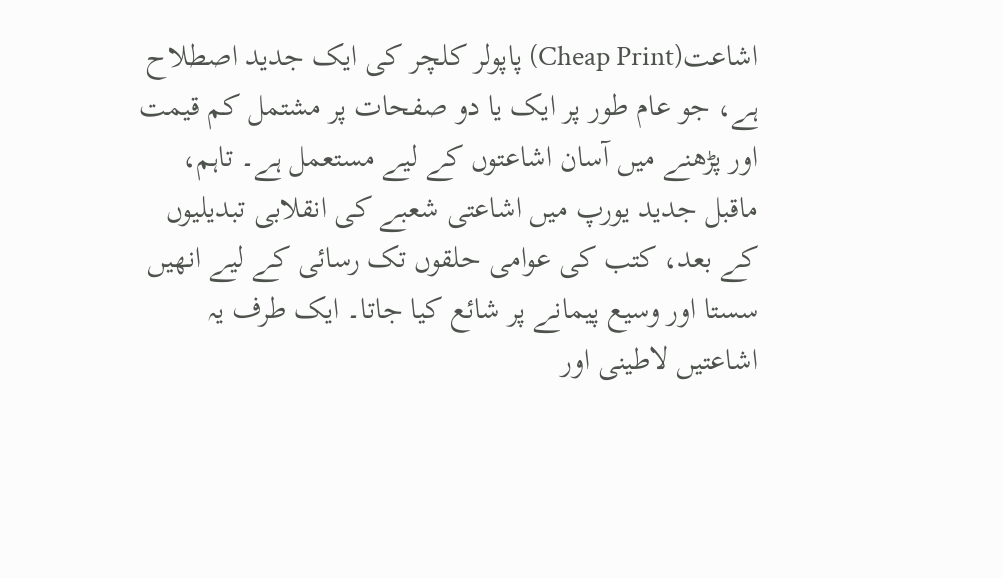اشاعت(Cheap Print) پاپولر کلچر کی ایک جدید اصطلاح ہے، جو عام طور پر ایک یا دو صفحات پر مشتمل کم قیمت اور پڑھنے میں آسان اشاعتوں کے لیے مستعمل ہے۔ تاہم، ماقبل جدید یورپ میں اشاعتی شعبے کی انقلابی تبدیلیوں کے بعد، کتب کی عوامی حلقوں تک رسائی کے لیے انھیں سستا اور وسیع پیمانے پر شائع کیا جاتا۔ ایک طرف یہ اشاعتیں لاطینی اور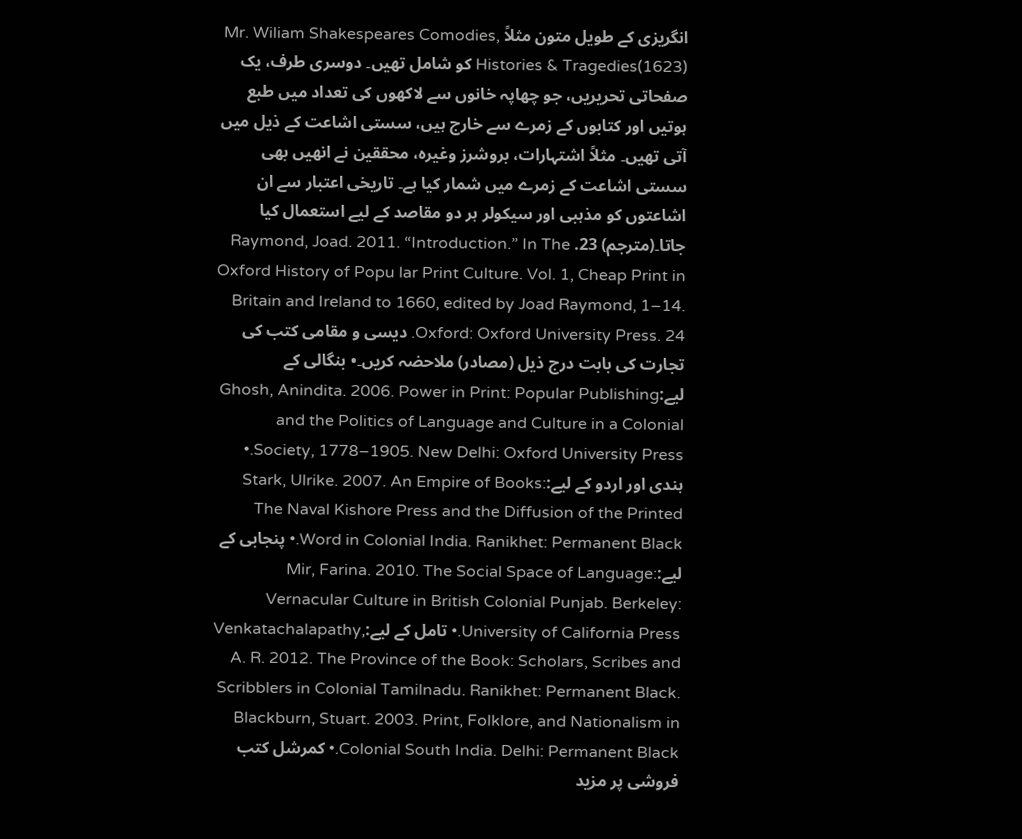انگریزی کے طویل متون مثلاً Mr. Wiliam Shakespeares Comodies, Histories & Tragedies(1623) کو شامل تھیں۔ دوسری طرف، یک صفحاتی تحریریں، جو چھاپہ خانوں سے لاکھوں کی تعداد میں طبع ہوتیں اور کتابوں کے زمرے سے خارج ہیں، سستی اشاعت کے ذیل میں آتی تھیں۔ مثلاً اشتہارات، بروشرز وغیرہ، محققین نے انھیں بھی سستی اشاعت کے زمرے میں شمار کیا ہے۔ تاریخی اعتبار سے ان اشاعتوں کو مذہبی اور سیکولر ہر دو مقاصد کے لیے استعمال کیا جاتا۔(مترجم) 23. Raymond, Joad. 2011. “Introduction.” In The Oxford History of Popu lar Print Culture. Vol. 1, Cheap Print in Britain and Ireland to 1660, edited by Joad Raymond, 1–14. Oxford: Oxford University Press. 24. دیسی و مقامی کتب کی تجارت کی بابت درج ذیل (مصادر) ملاحضہ کریں۔‌• بنگالی کے لیے:Ghosh, Anindita. 2006. Power in Print: Popular Publishing and the Politics of Language and Culture in a Colonial Society, 1778–1905. New Delhi: Oxford University Press.• ہندی اور اردو کے لیے:Stark, Ulrike. 2007. An Empire of Books: The Naval Kishore Press and the Diffusion of the Printed Word in Colonial India. Ranikhet: Permanent Black.• پنجابی کے لیے:Mir, Farina. 2010. The Social Space of Language: Vernacular Culture in British Colonial Punjab. Berkeley: University of California Press.• تامل کے لیے:Venkatachalapathy, A. R. 2012. The Province of the Book: Scholars, Scribes and Scribblers in Colonial Tamilnadu. Ranikhet: Permanent Black. Blackburn, Stuart. 2003. Print, Folklore, and Nationalism in Colonial South India. Delhi: Permanent Black.• کمرشل کتب فروشی پر مزید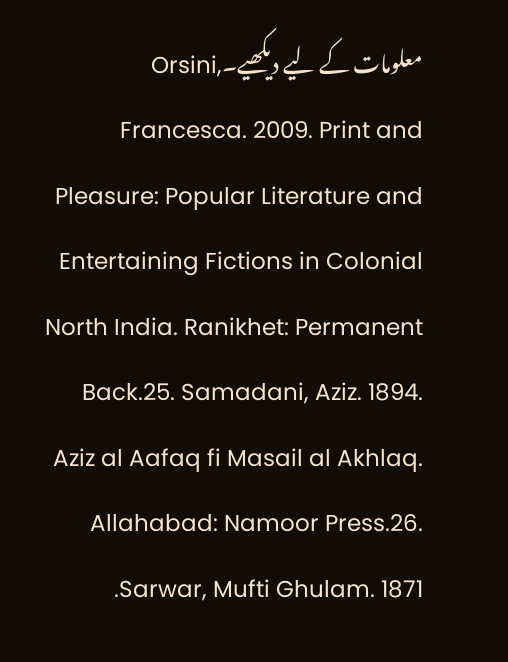معلومات کے لیے دیکھیے۔Orsini, Francesca. 2009. Print and Pleasure: Popular Literature and Entertaining Fictions in Colonial North India. Ranikhet: Permanent Back.25. Samadani, Aziz. 1894. Aziz al Aafaq fi Masail al Akhlaq. Allahabad: Namoor Press.26. Sarwar, Mufti Ghulam. 1871.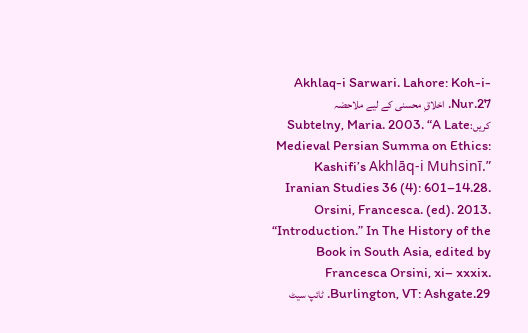Akhlaq-i Sarwari. Lahore: Koh-i-Nur.27. اخلاقِ محسنی کے لیے ملاحضہ کریں:Subtelny, Maria. 2003. “A Late Medieval Persian Summa on Ethics: Kashifi’s Akhlāq-i Muhsinī.” Iranian Studies 36 (4): 601–14.28. Orsini, Francesca. (ed). 2013. “Introduction.” In The History of the Book in South Asia, edited by Francesca Orsini, xi– xxxix. Burlington, VT: Ashgate.29. ٹائپ سیٹ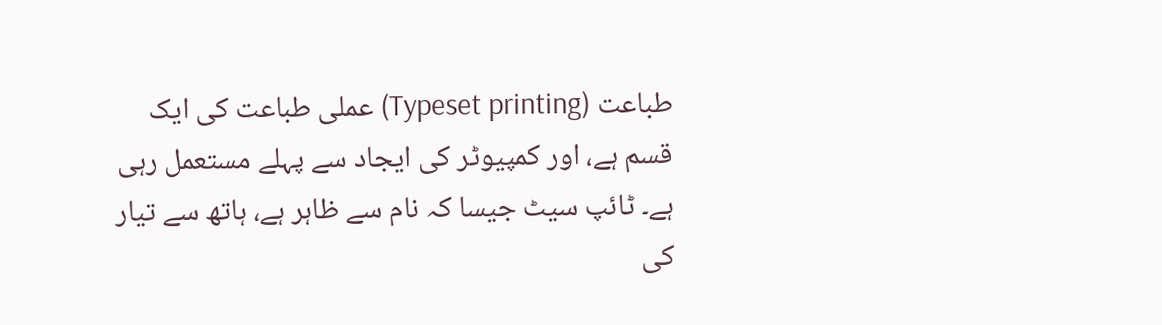طباعت (Typeset printing) عملی طباعت کی ایک قسم ہے، اور کمپیوٹر کی ایجاد سے پہلے مستعمل رہی ہے۔ ٹائپ سیٹ جیسا کہ نام سے ظاہر ہے، ہاتھ سے تیار کی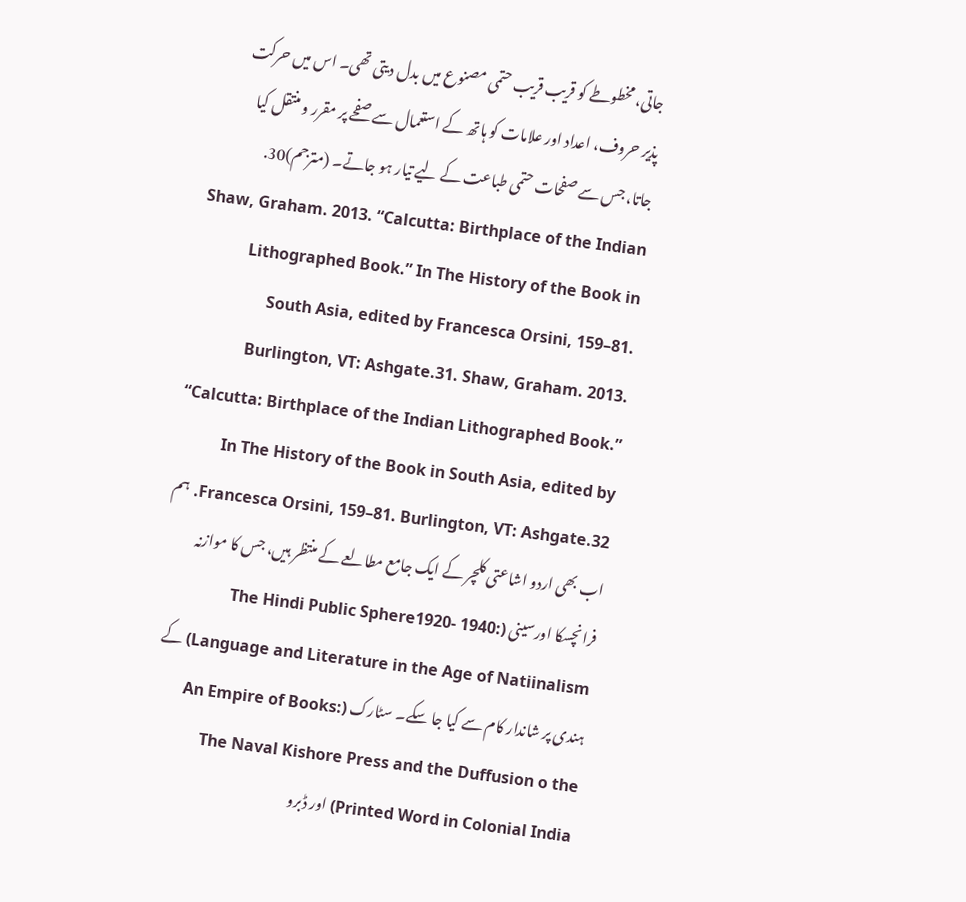جاتی، مخطوطے کو قریب قریب حتمی مصنوع میں بدل دیتی تھی۔ اس میں حرکت پذیر حروف، اعداد اور علامات کو ہاتھ کے استعمال سے صفحے پر مقرر و منتقل کیا جاتا، جس سے صفحات حتمی طباعت کے لیے تیار ہو جاتے۔ (مترجم)30. Shaw, Graham. 2013. “Calcutta: Birthplace of the Indian Lithographed Book.” In The History of the Book in South Asia, edited by Francesca Orsini, 159–81. Burlington, VT: Ashgate.31. Shaw, Graham. 2013. “Calcutta: Birthplace of the Indian Lithographed Book.” In The History of the Book in South Asia, edited by Francesca Orsini, 159–81. Burlington, VT: Ashgate.32. ہم اب بھی اردو اشاعتی کلچر کے ایک جامع مطالعے کے منتظر ہیں، جس کا موازنہ فرانچسکا اورسینی (The Hindi Public Sphere1920- 1940: Language and Literature in the Age of Natiinalism) کے ہندی پر شاندار کام سے کیا جا سکے۔ سٹارک (An Empire of Books: The Naval Kishore Press and the Duffusion o the Printed Word in Colonial India) اور ڈبرو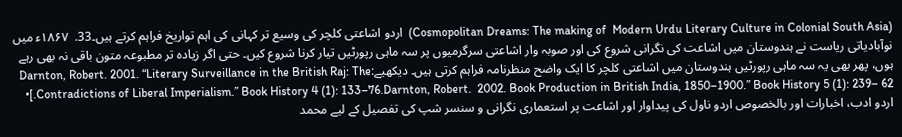(Cosmopolitan Dreams: The making of  Modern Urdu Literary Culture in Colonial South Asia)  اردو اشاعتی کلچر کی وسیع تر کہانی کی اہم تواریخ فراہم کرتے ہیں۔33.  ۱۸۶۷ء میں نوآبادیاتی ریاست نے ہندوستان میں اشاعت کی نگرانی شروع کی اور صوبہ وار اشاعتی سرگرمیوں پر سہ ماہی رپورٹیں تیار کرنا شروع کیں۔ حتی اگر زیادہ تر مطبوعہ متون باقی نہ بھی رہے ہوں، پھر بھی یہ سہ ماہی رپورٹیں ہندوستان میں اشاعتی کلچر کا ایک واضح منظرنامہ فراہم کرتی ہیں۔ دیکھیے:Darnton, Robert. 2001. “Literary Surveillance in the British Raj: The Contradictions of Liberal Imperialism.” Book History 4 (1): 133–76.Darnton, Robert.  2002. Book Production in British India, 1850–1900.” Book History 5 (1): 239– 62.]• اردو ادب، اخبارات اور بالخصوص اردو ناول کی پیداوار اور اشاعت پر استعماری نگرانی و سنسر شپ کی تفصیل کے لیے محمد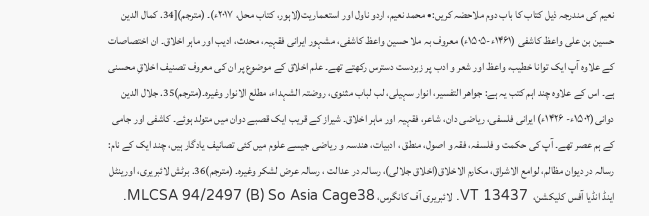نعیم کی مندرجہ ذیل کتاب کا باب دوم ملاحضہ کریں:• محمد نعیم، اردو ناول اور استعماریت(لاہور، کتاب محل، ۲۰۱۷ء)۔ (مترجم)[34. کمال الدین حسین بن علی واعظ کاشفی (۱۴۶۱ء-۱۵۰۵ء) معروف بہ ملا حسین واعظ کاشفی، مشہور ایرانی فقہیہ، محدث، ادیب اور ماہر اخلاق۔ ان اختصاصات کے علاوہ آپ ایک توانا خطیب، واعظ اور شعر و ادب پر زبردست دسترس رکھتے تھے۔ علم اخلاق کے موضوع پر ان کی معروف تصنیف اخلاقِ محسنی ہے۔ اس کے علاوہ چند اہم کتب یہ ہے: جواھر التفسیر، انوار سہیلی، لب لباب مثنوی، روضتہ الشہداء، مطلع الانوار وغیرہ۔(مترجم)35. جلال الدین دوانی(۱۵۰۲ء- ۱۴۲۶ء) ایرانی فلسفی، ریاضی دان، شاعر، فقہیہ اور ماہر اخلاق۔ شیراز کے قریب ایک قصبے دوان میں متولد ہوئے۔ کاشفی اور جامی کے ہم عصر تھے۔ آپ کی حکمت و فلسفہ، فقہ و اصول، منطق ، ادبیات، ھندسہ و ریاضی جیسے علوم میں کئی تصانیف یادگار ہیں، چند ایک کے نام: رسالہ در دیوان مظالم، لوامع الاشراق، مکارم الاخلاق(اخلاق جلالی)، رسالہ در عدالت ، رسالہ عرض لشکر وغیرہ۔ (مترجم)36. برٹش لائبریری، اورینٹل اینڈ انڈیا آفس کلیکشن،  VT 13437. لائبریری آف کانگرس، MLCSA 94/2497 (B) So Asia Cage38.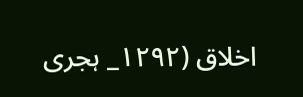اخلاق (۱۲۹۲_ ہجری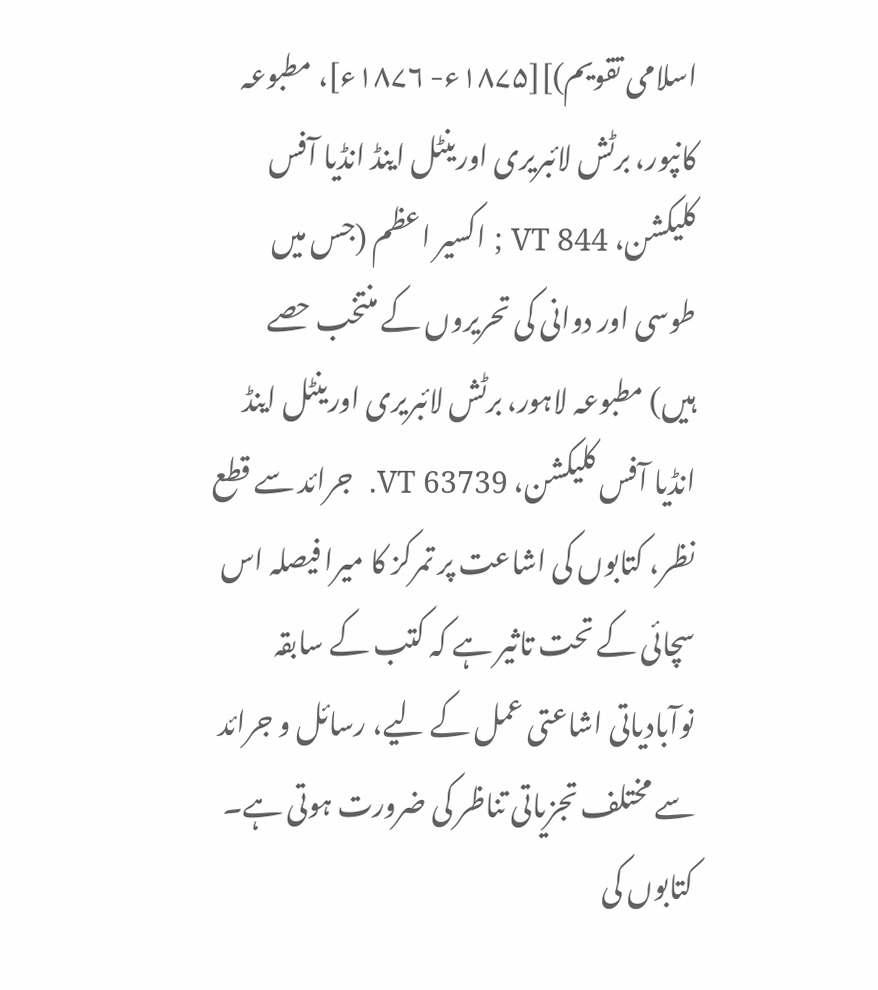اسلامی تقویم)][۱۸۷۵ء- ۱۸۷۶ء]، مطبوعہ کانپور، برٹش لائبریری اورینٹل اینڈ انڈیا آفس کلیکشن، VT 844 ; اکسیر اعظم (جس میں طوسی اور دوانی کی تحریروں کے منتخب حصے ہیں) مطبوعہ لاہور، برٹش لائبریری اورینٹل اینڈ انڈیا آفس کلیکشن، VT 63739.  جرائد سے قطع نظر، کتابوں کی اشاعت پر تمرکز کا میرا فیصلہ اس سچائی کے تحت تاثیر ہے کہ کتب کے سابقہ نوآبادیاتی اشاعتی عمل کے لیے، رسائل و جرائد سے مختلف تجزیاتی تناظر کی ضرورت ہوتی ہے۔ کتابوں کی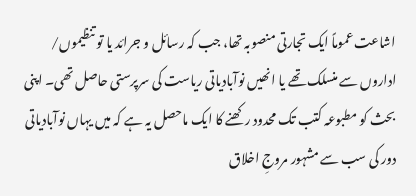اشاعت عموماً ایک تجارتی منصوبہ تھا، جب کہ رسائل و جرائد یا تو تنظیموں/ اداروں سے منسلک تھے یا انھیں نوآبادیاتی ریاست کی سرپرستی حاصل تھی۔ اپنی بحث کو مطبوعہ کتب تک محدود رکھنے کا ایک ماحصل یہ ہے کہ میں یہاں نوآبادیاتی دور کی سب سے مشہور مروجِ اخلاق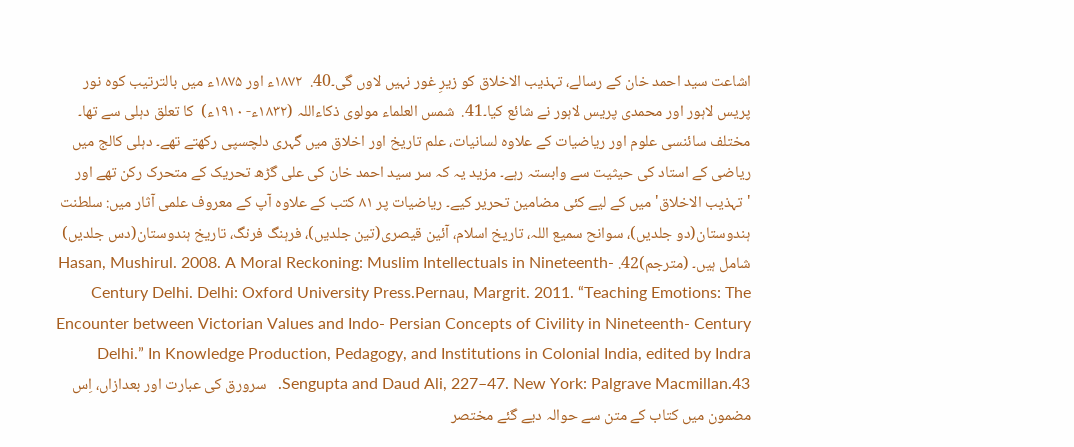اشاعت سید احمد خان کے رسالے، تہذیب الاخلاق کو زیرِ غور نہیں لاوں گی۔40.  ۱۸۷۲ء اور ۱۸۷۵ء میں بالترتیب کوہ نور پریس لاہور اور محمدی پریس لاہور نے شائع کیا۔41.  شمس العلماء مولوی ذکاءاللہ (۱۸۳۲ء- ۱۹۱۰ء)  کا تعلق دہلی سے تھا۔ مختلف سائنسی علوم اور ریاضیات کے علاوہ لسانیات، علم تاریخ اور اخلاق میں گہری دلچسپی رکھتے تھے۔ دہلی کالج میں ریاضی کے استاد کی حیثیت سے وابستہ رہے۔ مزید یہ کہ سر سید احمد خان کی علی گڑھ تحریک کے متحرک رکن تھے اور 'تہذیب الاخلاق' میں کے لیے کئی مضامین تحریر کیے۔ ریاضیات پر ۸۱ کتب کے علاوہ آپ کے معروف علمی آثار میں: سلطنت ہندوستان(دو جلدیں)، سوانح سمیع اللہ، تاریخ اسلام، آئین قیصری(تین جلدیں)، فرہنگ فرنگ، تاریخ ہندوستان(دس جلدیں) شامل ہیں۔ (مترجم)42. Hasan, Mushirul. 2008. A Moral Reckoning: Muslim Intellectuals in Nineteenth- Century Delhi. Delhi: Oxford University Press.Pernau, Margrit. 2011. “Teaching Emotions: The Encounter between Victorian Values and Indo- Persian Concepts of Civility in Nineteenth- Century Delhi.” In Knowledge Production, Pedagogy, and Institutions in Colonial India, edited by Indra Sengupta and Daud Ali, 227–47. New York: Palgrave Macmillan.43.   سرورق کی عبارت اور بعدازاں، اِس مضمون میں کتاب کے متن سے حوالہ دیے گئے مختصر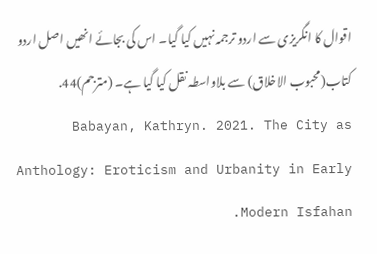اقوال کا انگریزی سے اردو ترجمہ نہیں کیا گیا۔ اس کی بجائے انھیں اصل اردو کتاب(محبوب الاخلاق) سے بلاواسطہ نقل کیا گیا ہے۔ (مترجم)44. Babayan, Kathryn. 2021. The City as Anthology: Eroticism and Urbanity in Early Modern Isfahan.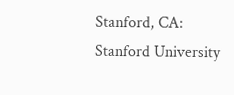Stanford, CA: Stanford University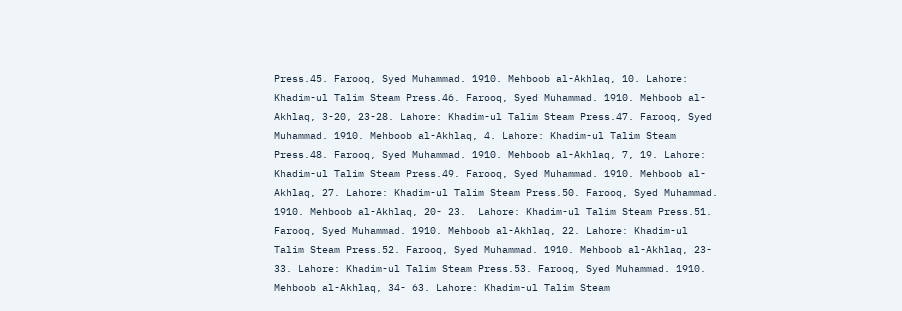Press.45. Farooq, Syed Muhammad. 1910. Mehboob al-Akhlaq, 10. Lahore: Khadim-ul Talim Steam Press.46. Farooq, Syed Muhammad. 1910. Mehboob al-Akhlaq, 3-20, 23-28. Lahore: Khadim-ul Talim Steam Press.47. Farooq, Syed Muhammad. 1910. Mehboob al-Akhlaq, 4. Lahore: Khadim-ul Talim Steam Press.48. Farooq, Syed Muhammad. 1910. Mehboob al-Akhlaq, 7, 19. Lahore: Khadim-ul Talim Steam Press.49. Farooq, Syed Muhammad. 1910. Mehboob al-Akhlaq, 27. Lahore: Khadim-ul Talim Steam Press.50. Farooq, Syed Muhammad. 1910. Mehboob al-Akhlaq, 20- 23.  Lahore: Khadim-ul Talim Steam Press.51. Farooq, Syed Muhammad. 1910. Mehboob al-Akhlaq, 22. Lahore: Khadim-ul Talim Steam Press.52. Farooq, Syed Muhammad. 1910. Mehboob al-Akhlaq, 23- 33. Lahore: Khadim-ul Talim Steam Press.53. Farooq, Syed Muhammad. 1910. Mehboob al-Akhlaq, 34- 63. Lahore: Khadim-ul Talim Steam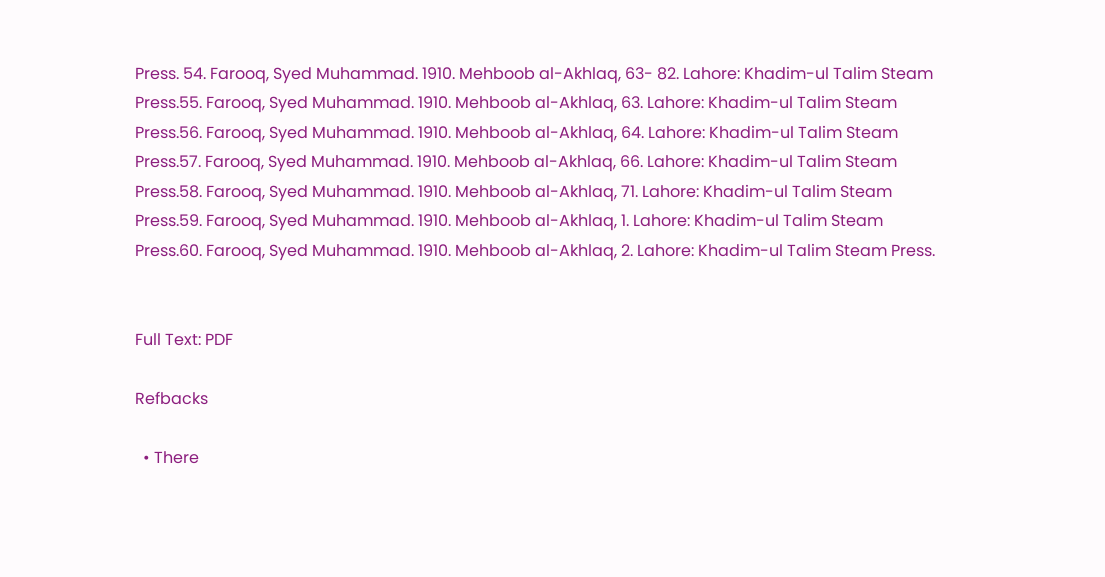Press. 54. Farooq, Syed Muhammad. 1910. Mehboob al-Akhlaq, 63- 82. Lahore: Khadim-ul Talim Steam Press.55. Farooq, Syed Muhammad. 1910. Mehboob al-Akhlaq, 63. Lahore: Khadim-ul Talim Steam Press.56. Farooq, Syed Muhammad. 1910. Mehboob al-Akhlaq, 64. Lahore: Khadim-ul Talim Steam Press.57. Farooq, Syed Muhammad. 1910. Mehboob al-Akhlaq, 66. Lahore: Khadim-ul Talim Steam Press.58. Farooq, Syed Muhammad. 1910. Mehboob al-Akhlaq, 71. Lahore: Khadim-ul Talim Steam Press.59. Farooq, Syed Muhammad. 1910. Mehboob al-Akhlaq, 1. Lahore: Khadim-ul Talim Steam Press.60. Farooq, Syed Muhammad. 1910. Mehboob al-Akhlaq, 2. Lahore: Khadim-ul Talim Steam Press.


Full Text: PDF

Refbacks

  • There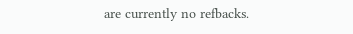are currently no refbacks.